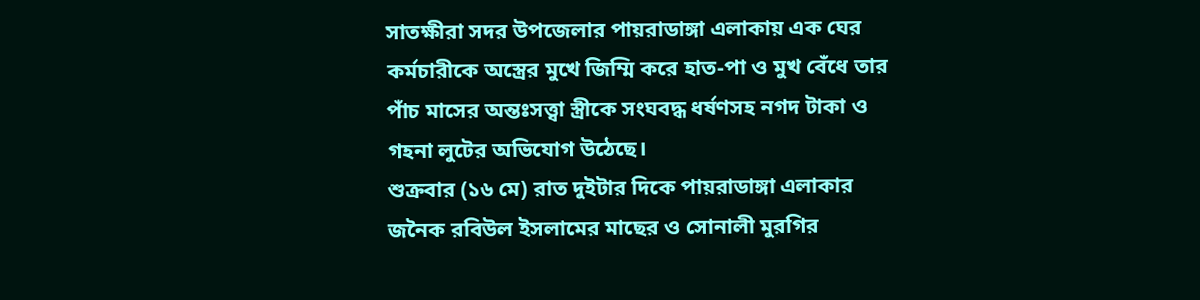সাতক্ষীরা সদর উপজেলার পায়রাডাঙ্গা এলাকায় এক ঘের কর্মচারীকে অস্ত্রের মুখে জিম্মি করে হাত-পা ও মুখ বেঁধে তার পাঁচ মাসের অন্তঃসত্ত্বা স্ত্রীকে সংঘবদ্ধ ধর্ষণসহ নগদ টাকা ও গহনা লুটের অভিযোগ উঠেছে।
শুক্রবার (১৬ মে) রাত দুইটার দিকে পায়রাডাঙ্গা এলাকার জনৈক রবিউল ইসলামের মাছের ও সোনালী মুরগির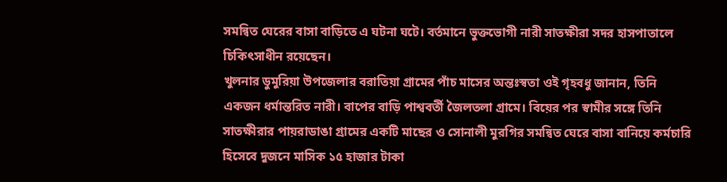সমন্বিত ঘেরের বাসা বাড়িতে এ ঘটনা ঘটে। বর্তমানে ভুক্তভোগী নারী সাতক্ষীরা সদর হাসপাতালে চিকিৎসাধীন রয়েছেন।
খুলনার ডুমুরিয়া উপজেলার বরাতিয়া গ্রামের পাঁচ মাসের অন্তঃস্বতা ওই গৃহবধু জানান, তিনি একজন ধর্মান্তরিত নারী। বাপের বাড়ি পাশ্ববর্তী জৈলতলা গ্রামে। বিয়ের পর স্বামীর সঙ্গে তিনি সাতক্ষীরার পায়রাডাঙা গ্রামের একটি মাছের ও সোনালী মুরগির সমন্বিত ঘেরে বাসা বানিয়ে কর্মচারি হিসেবে দুজনে মাসিক ১৫ হাজার টাকা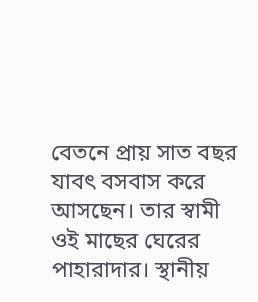বেতনে প্রায় সাত বছর যাবৎ বসবাস করে আসছেন। তার স্বামী ওই মাছের ঘেরের পাহারাদার। স্থানীয়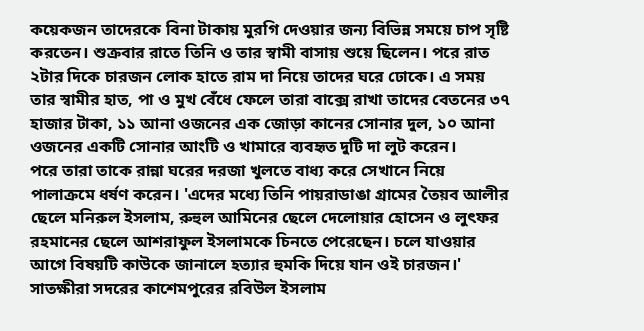কয়েকজন তাদেরকে বিনা টাকায় মুরগি দেওয়ার জন্য বিভিন্ন সময়ে চাপ সৃষ্টি করতেন। শুক্রবার রাতে তিনি ও তার স্বামী বাসায় শুয়ে ছিলেন। পরে রাত ২টার দিকে চারজন লোক হাতে রাম দা নিয়ে তাদের ঘরে ঢোকে। এ সময় তার স্বামীর হাত, পা ও মুখ বেঁধে ফেলে তারা বাক্সে রাখা তাদের বেতনের ৩৭ হাজার টাকা, ১১ আনা ওজনের এক জোড়া কানের সোনার দুল, ১০ আনা ওজনের একটি সোনার আংটি ও খামারে ব্যবহৃত দুটি দা লুট করেন।
পরে তারা তাকে রান্না ঘরের দরজা খুলতে বাধ্য করে সেখানে নিয়ে পালাক্রমে ধর্ষণ করেন। 'এদের মধ্যে তিনি পায়রাডাঙা গ্রামের তৈয়ব আলীর ছেলে মনিরুল ইসলাম, রুহুল আমিনের ছেলে দেলোয়ার হোসেন ও লুৎফর রহমানের ছেলে আশরাফুল ইসলামকে চিনতে পেরেছেন। চলে যাওয়ার আগে বিষয়টি কাউকে জানালে হত্যার হুমকি দিয়ে যান ওই চারজন।'
সাতক্ষীরা সদরের কাশেমপুরের রবিউল ইসলাম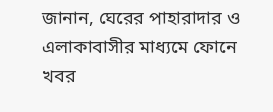জানান, ঘেরের পাহারাদার ও এলাকাবাসীর মাধ্যমে ফোনে খবর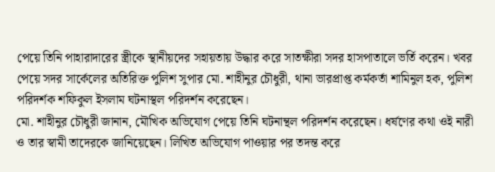পেয়ে তিনি পাহারাদারের স্ত্রীকে স্থানীয়দের সহায়তায় উদ্ধার করে সাতক্ষীরা সদর হাসপাতালে ভর্তি করেন। খবর পেয়ে সদর সার্কেলের অতিরিক্ত পুলিশ সুপার মো. শাহীনুর চৌধুরী, থানা ভারপ্রাপ্ত কর্মকর্তা শামিনুল হক, পুলিশ পরিদর্শক শফিকুল ইসলাম ঘটনাস্থল পরিদর্শন করেছেন।
মো. শাহীনুর চৌধুরী জানান, মৌখিক অভিযোগ পেয়ে তিনি ঘটনান্থল পরিদর্শন করেছেন। ধর্ষণের কথা ওই নারী ও তার স্বামী তাদেরকে জানিয়েছেন। লিখিত অভিযোগ পাওয়ার পর তদন্ত করে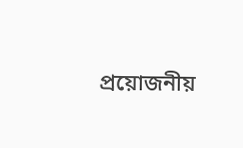প্রয়োজনীয়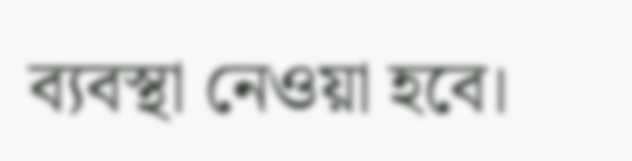ব্যবস্থা নেওয়া হবে।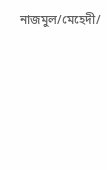নাজমুল/মেহেদী/